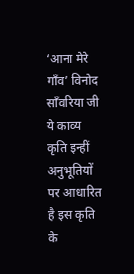‘आना मेरे गाँव’ विनोद साँवरिया जी ये काव्य कृति इन्हीं अनुभूतियों पर आधारित है इस कृति के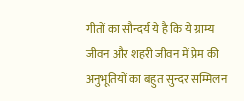गीतों का सौन्दर्य ये है कि ये ग्राम्य जीवन और शहरी जीवन में प्रेम की अनुभूतियों का बहुत सुन्दर सम्मिलन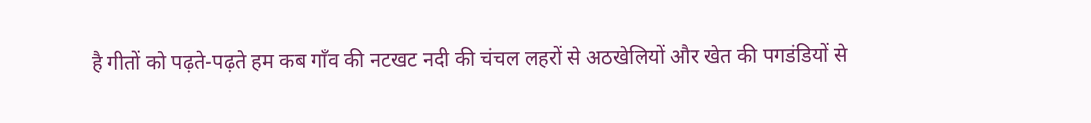है गीतों को पढ़ते-पढ़ते हम कब गाँव की नटखट नदी की चंचल लहरों से अठखेलियों और खेत की पगडंडियों से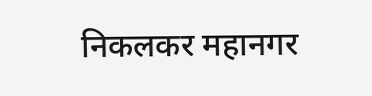निकलकर महानगर